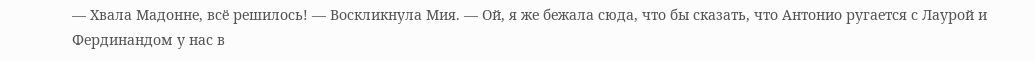— Хвала Мадонне, всё решилось! — Воскликнула Мия. — Ой, я же бежала сюда, что бы сказать, что Антонио ругается с Лаурой и Фердинандом у нас в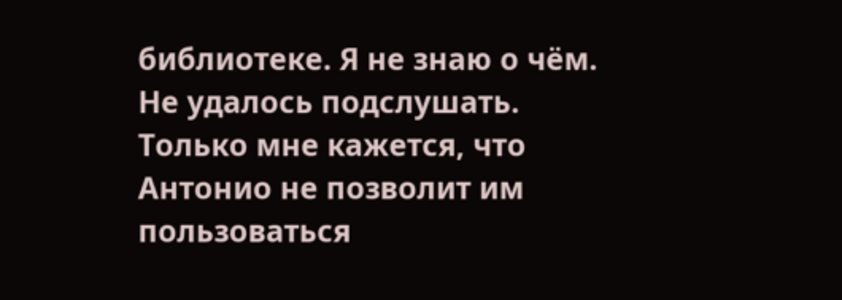библиотеке. Я не знаю о чём. Не удалось подслушать. Только мне кажется, что Антонио не позволит им пользоваться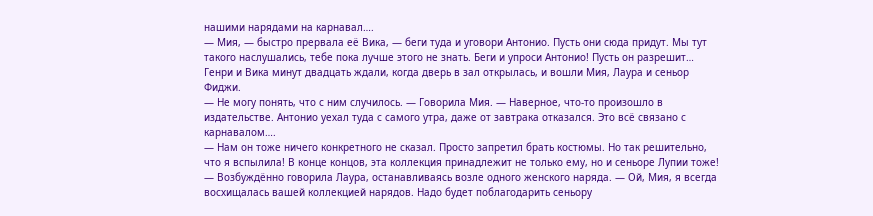нашими нарядами на карнавал….
— Мия, — быстро прервала её Вика, — беги туда и уговори Антонио. Пусть они сюда придут. Мы тут такого наслушались, тебе пока лучше этого не знать. Беги и упроси Антонио! Пусть он разрешит…
Генри и Вика минут двадцать ждали, когда дверь в зал открылась, и вошли Мия, Лаура и сеньор Фиджи.
— Не могу понять, что с ним случилось. — Говорила Мия. — Наверное, что-то произошло в издательстве. Антонио уехал туда с самого утра, даже от завтрака отказался. Это всё связано с карнавалом….
— Нам он тоже ничего конкретного не сказал. Просто запретил брать костюмы. Но так решительно, что я вспылила! В конце концов, эта коллекция принадлежит не только ему, но и сеньоре Лупии тоже! — Возбуждённо говорила Лаура, останавливаясь возле одного женского наряда. — Ой, Мия, я всегда восхищалась вашей коллекцией нарядов. Надо будет поблагодарить сеньору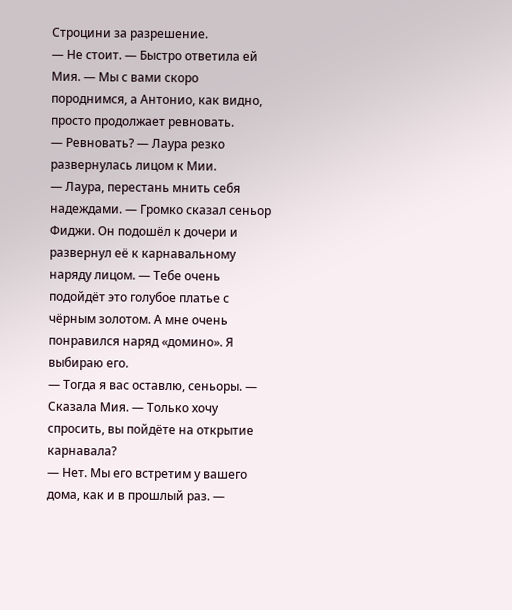Строцини за разрешение.
— Не стоит. — Быстро ответила ей Мия. — Мы с вами скоро породнимся, а Антонио, как видно, просто продолжает ревновать.
— Ревновать? — Лаура резко развернулась лицом к Мии.
— Лаура, перестань мнить себя надеждами. — Громко сказал сеньор Фиджи. Он подошёл к дочери и развернул её к карнавальному наряду лицом. — Тебе очень подойдёт это голубое платье с чёрным золотом. А мне очень понравился наряд «домино». Я выбираю его.
— Тогда я вас оставлю, сеньоры. — Сказала Мия. — Только хочу спросить, вы пойдёте на открытие карнавала?
— Нет. Мы его встретим у вашего дома, как и в прошлый раз. —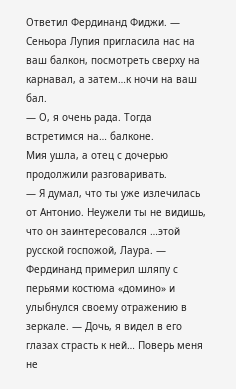Ответил Фердинанд Фиджи. — Сеньора Лупия пригласила нас на ваш балкон, посмотреть сверху на карнавал, а затем…к ночи на ваш бал.
— О, я очень рада. Тогда встретимся на… балконе.
Мия ушла, а отец с дочерью продолжили разговаривать.
— Я думал, что ты уже излечилась от Антонио. Неужели ты не видишь, что он заинтересовался …этой русской госпожой, Лаура. — Фердинанд примерил шляпу с перьями костюма «домино» и улыбнулся своему отражению в зеркале. — Дочь, я видел в его глазах страсть к ней… Поверь меня не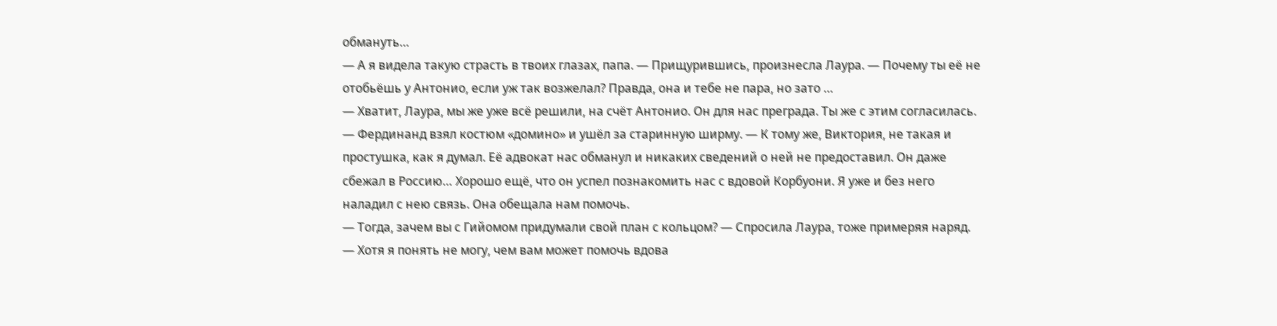обмануть…
— А я видела такую страсть в твоих глазах, папа. — Прищурившись, произнесла Лаура. — Почему ты её не отобьёшь у Антонио, если уж так возжелал? Правда, она и тебе не пара, но зато …
— Хватит, Лаура, мы же уже всё решили, на счёт Антонио. Он для нас преграда. Ты же с этим согласилась. — Фердинанд взял костюм «домино» и ушёл за старинную ширму. — К тому же, Виктория, не такая и простушка, как я думал. Её адвокат нас обманул и никаких сведений о ней не предоставил. Он даже сбежал в Россию… Хорошо ещё, что он успел познакомить нас с вдовой Корбуони. Я уже и без него наладил с нею связь. Она обещала нам помочь.
— Тогда, зачем вы с Гийомом придумали свой план с кольцом? — Спросила Лаура, тоже примеряя наряд. — Хотя я понять не могу, чем вам может помочь вдова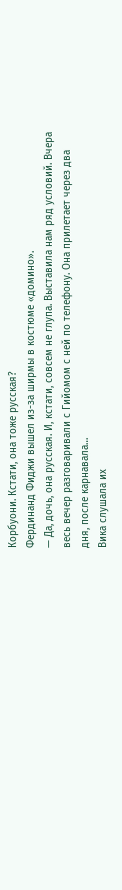Корбуони. Кстати, она тоже русская?
Фердинанд Фиджи вышел из-за ширмы в костюме «домино».
— Да, дочь, она русская. И, кстати, совсем не глупа. Выставила нам ряд условий. Вчера весь вечер разговаривали с Гийомом с ней по телефону. Она прилетает через два дня, после карнавала…
Вика слушала их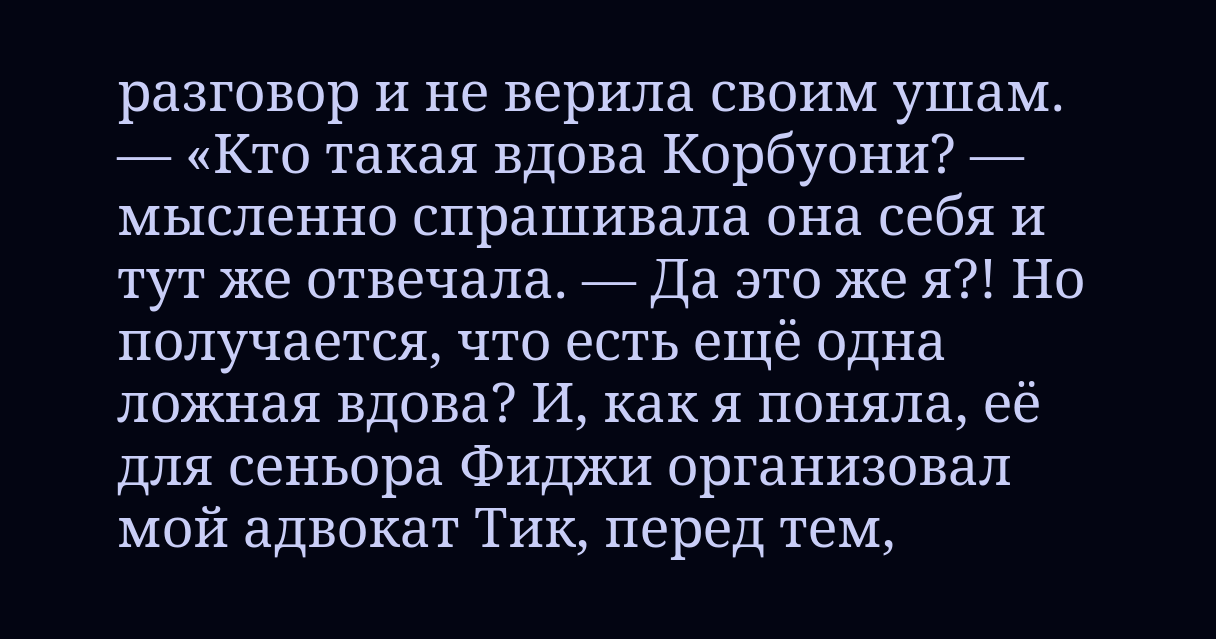разговор и не верила своим ушам.
— «Кто такая вдова Корбуони? — мысленно спрашивала она себя и тут же отвечала. — Да это же я?! Но получается, что есть ещё одна ложная вдова? И, как я поняла, её для сеньора Фиджи организовал мой адвокат Тик, перед тем,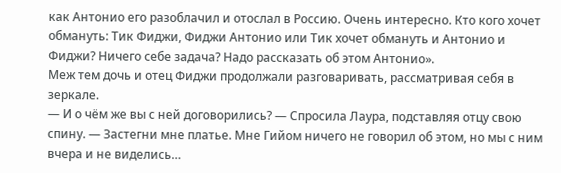как Антонио его разоблачил и отослал в Россию. Очень интересно. Кто кого хочет обмануть: Тик Фиджи, Фиджи Антонио или Тик хочет обмануть и Антонио и Фиджи? Ничего себе задача? Надо рассказать об этом Антонио».
Меж тем дочь и отец Фиджи продолжали разговаривать, рассматривая себя в зеркале.
— И о чём же вы с ней договорились? — Спросила Лаура, подставляя отцу свою спину. — Застегни мне платье. Мне Гийом ничего не говорил об этом, но мы с ним вчера и не виделись…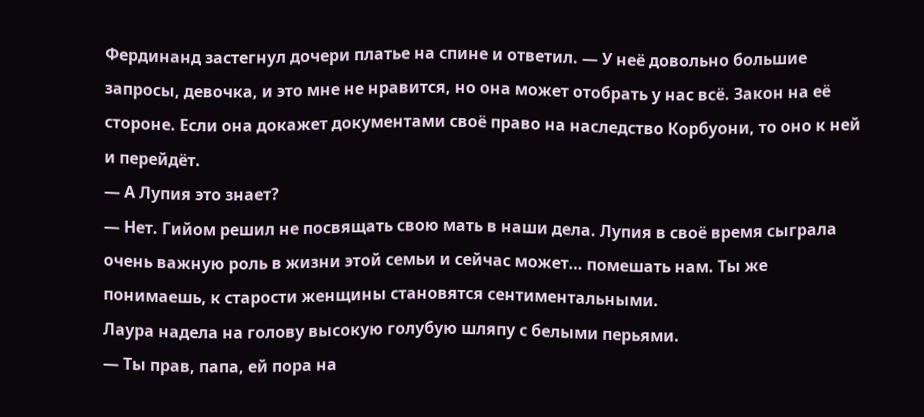Фердинанд застегнул дочери платье на спине и ответил. — У неё довольно большие запросы, девочка, и это мне не нравится, но она может отобрать у нас всё. Закон на её стороне. Если она докажет документами своё право на наследство Корбуони, то оно к ней и перейдёт.
— А Лупия это знает?
— Нет. Гийом решил не посвящать свою мать в наши дела. Лупия в своё время сыграла очень важную роль в жизни этой семьи и сейчас может… помешать нам. Ты же понимаешь, к старости женщины становятся сентиментальными.
Лаура надела на голову высокую голубую шляпу с белыми перьями.
— Ты прав, папа, ей пора на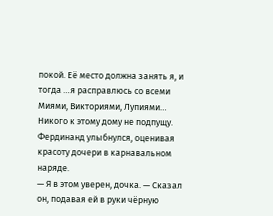покой. Её место должна занять я, и тогда …я расправлюсь со всеми Миями, Викториями, Лупиями… Никого к этому дому не подпущу.
Фердинанд улыбнулся, оценивая красоту дочери в карнавальном наряде.
— Я в этом уверен, дочка. — Сказал он, подавая ей в руки чёрную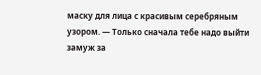маску для лица с красивым серебряным узором. — Только сначала тебе надо выйти замуж за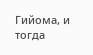Гийома, и тогда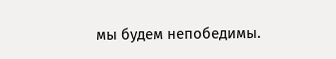мы будем непобедимы.